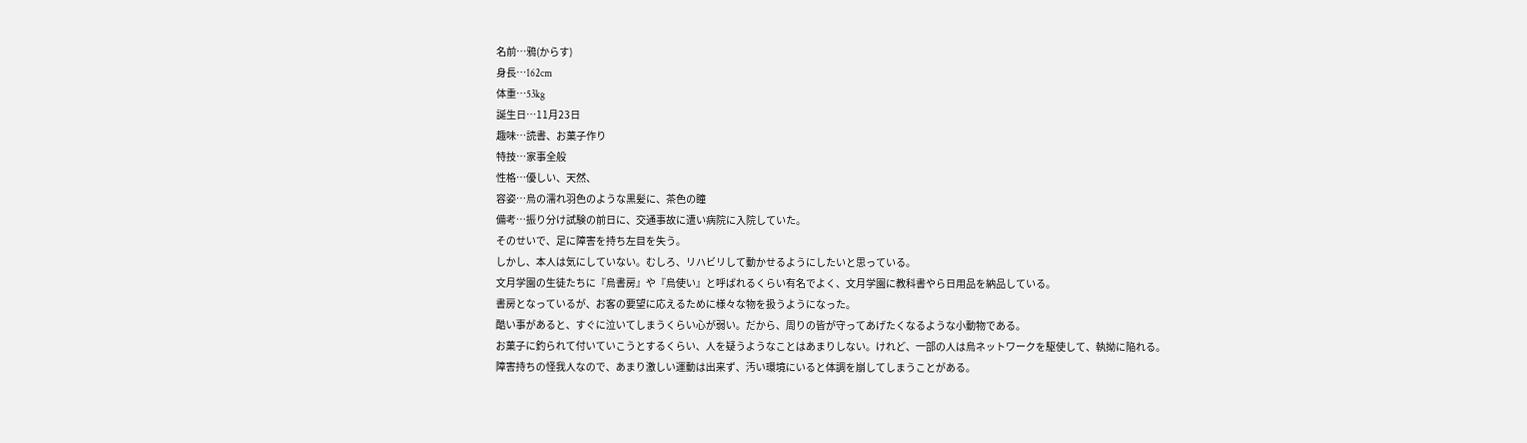名前…鴉(からす)
身長…162cm
体重…53kg
誕生日…11月23日
趣味…読書、お菓子作り
特技…家事全般
性格…優しい、天然、
容姿…烏の濡れ羽色のような黒髪に、茶色の瞳
備考…振り分け試験の前日に、交通事故に遭い病院に入院していた。
そのせいで、足に障害を持ち左目を失う。
しかし、本人は気にしていない。むしろ、リハビリして動かせるようにしたいと思っている。
文月学園の生徒たちに『烏書房』や『烏使い』と呼ばれるくらい有名でよく、文月学園に教科書やら日用品を納品している。
書房となっているが、お客の要望に応えるために様々な物を扱うようになった。
酷い事があると、すぐに泣いてしまうくらい心が弱い。だから、周りの皆が守ってあげたくなるような小動物である。
お菓子に釣られて付いていこうとするくらい、人を疑うようなことはあまりしない。けれど、一部の人は烏ネットワークを駆使して、執拗に陥れる。
障害持ちの怪我人なので、あまり激しい運動は出来ず、汚い環境にいると体調を崩してしまうことがある。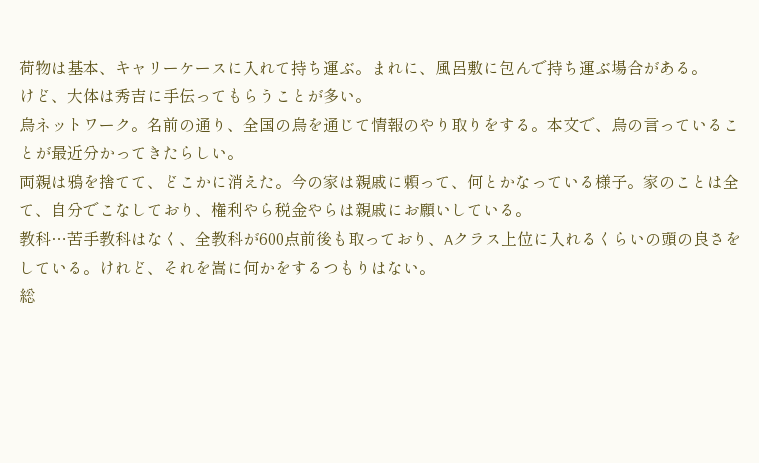荷物は基本、キャリーケースに入れて持ち運ぶ。まれに、風呂敷に包んで持ち運ぶ場合がある。
けど、大体は秀吉に手伝ってもらうことが多い。
烏ネットワーク。名前の通り、全国の烏を通じて情報のやり取りをする。本文で、烏の言っていることが最近分かってきたらしい。
両親は鴉を捨てて、どこかに消えた。今の家は親戚に頼って、何とかなっている様子。家のことは全て、自分でこなしており、権利やら税金やらは親戚にお願いしている。
教科…苦手教科はなく、全教科が600点前後も取っており、Aクラス上位に入れるくらいの頭の良さをしている。けれど、それを嵩に何かをするつもりはない。
総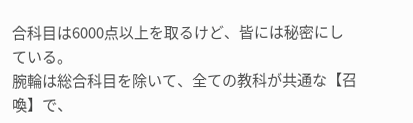合科目は6000点以上を取るけど、皆には秘密にしている。
腕輪は総合科目を除いて、全ての教科が共通な【召喚】で、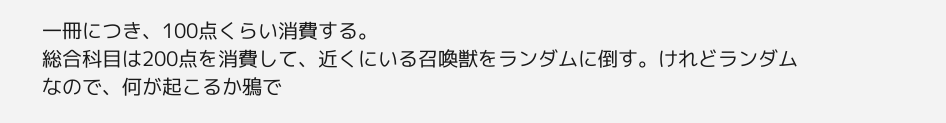一冊につき、100点くらい消費する。
総合科目は200点を消費して、近くにいる召喚獣をランダムに倒す。けれどランダムなので、何が起こるか鴉で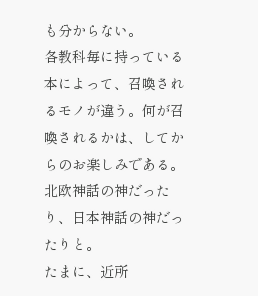も分からない。
各教科毎に持っている本によって、召喚されるモノが違う。何が召喚されるかは、してからのお楽しみである。北欧神話の神だったり、日本神話の神だったりと。
たまに、近所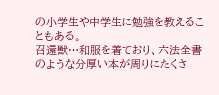の小学生や中学生に勉強を教えることもある。
召還獣…和服を着ており、六法全書のような分厚い本が周りにたくさ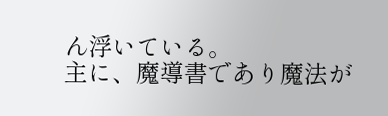ん浮いている。
主に、魔導書であり魔法が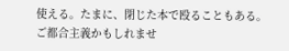使える。たまに、閉じた本で殴ることもある。
ご都合主義かもしれませ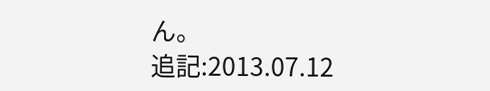ん。
追記:2013.07.12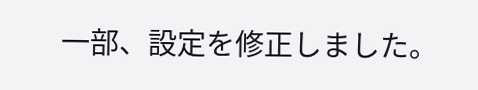一部、設定を修正しました。